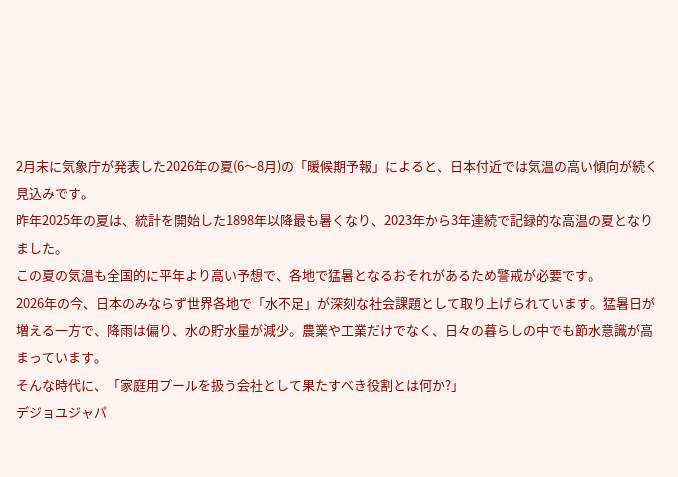2月末に気象庁が発表した2026年の夏(6〜8月)の「暖候期予報」によると、日本付近では気温の高い傾向が続く見込みです。
昨年2025年の夏は、統計を開始した1898年以降最も暑くなり、2023年から3年連続で記録的な高温の夏となりました。
この夏の気温も全国的に平年より高い予想で、各地で猛暑となるおそれがあるため警戒が必要です。
2026年の今、日本のみならず世界各地で「水不足」が深刻な社会課題として取り上げられています。猛暑日が増える一方で、降雨は偏り、水の貯水量が減少。農業や工業だけでなく、日々の暮らしの中でも節水意識が高まっています。
そんな時代に、「家庭用プールを扱う会社として果たすべき役割とは何か?」
デジョユジャパ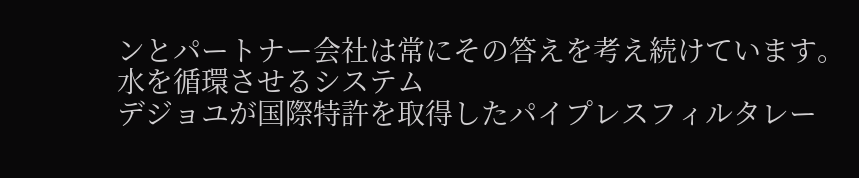ンとパートナー会社は常にその答えを考え続けています。
水を循環させるシステム
デジョユが国際特許を取得したパイプレスフィルタレー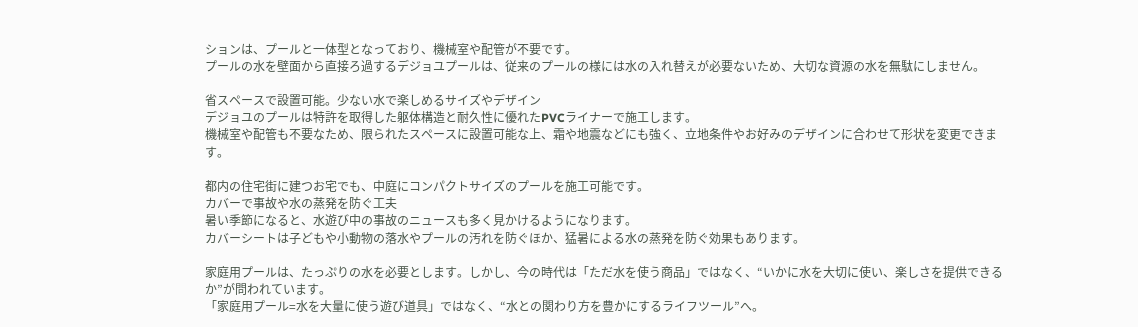ションは、プールと一体型となっており、機械室や配管が不要です。
プールの水を壁面から直接ろ過するデジョユプールは、従来のプールの様には水の入れ替えが必要ないため、大切な資源の水を無駄にしません。

省スペースで設置可能。少ない水で楽しめるサイズやデザイン
デジョユのプールは特許を取得した躯体構造と耐久性に優れたPVCライナーで施工します。
機械室や配管も不要なため、限られたスペースに設置可能な上、霜や地震などにも強く、立地条件やお好みのデザインに合わせて形状を変更できます。

都内の住宅街に建つお宅でも、中庭にコンパクトサイズのプールを施工可能です。
カバーで事故や水の蒸発を防ぐ工夫
暑い季節になると、水遊び中の事故のニュースも多く見かけるようになります。
カバーシートは子どもや小動物の落水やプールの汚れを防ぐほか、猛暑による水の蒸発を防ぐ効果もあります。

家庭用プールは、たっぷりの水を必要とします。しかし、今の時代は「ただ水を使う商品」ではなく、“いかに水を大切に使い、楽しさを提供できるか”が問われています。
「家庭用プール=水を大量に使う遊び道具」ではなく、“水との関わり方を豊かにするライフツール”へ。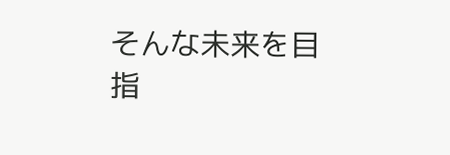そんな未来を目指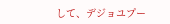して、デジョユプー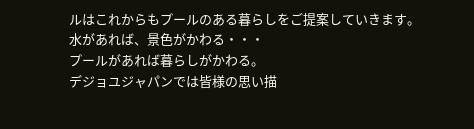ルはこれからもプールのある暮らしをご提案していきます。
水があれば、景色がかわる・・・
プールがあれば暮らしがかわる。
デジョユジャパンでは皆様の思い描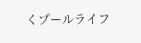くプールライフ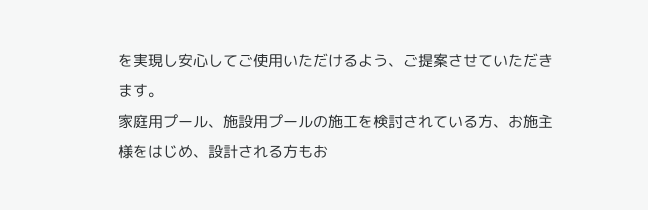を実現し安心してご使用いただけるよう、ご提案させていただきます。
家庭用プール、施設用プールの施工を検討されている方、お施主様をはじめ、設計される方もお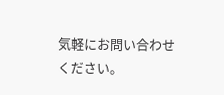気軽にお問い合わせください。